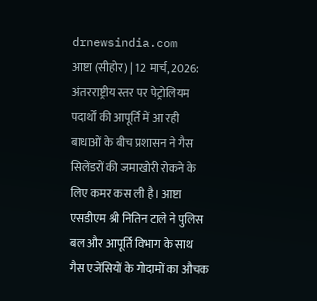drnewsindia.com
आष्टा (सीहोर) | 12 मार्च, 2026: अंतरराष्ट्रीय स्तर पर पेट्रोलियम पदार्थों की आपूर्ति में आ रही बाधाओं के बीच प्रशासन ने गैस सिलेंडरों की जमाखोरी रोकने के लिए कमर कस ली है। आष्टा एसडीएम श्री नितिन टाले ने पुलिस बल और आपूर्ति विभाग के साथ गैस एजेंसियों के गोदामों का औचक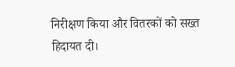निरीक्षण किया और वितरकों को सख्त हिदायत दी।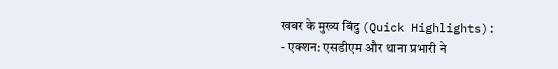खबर के मुख्य बिंदु (Quick Highlights):
- एक्शन: एसडीएम और थाना प्रभारी ने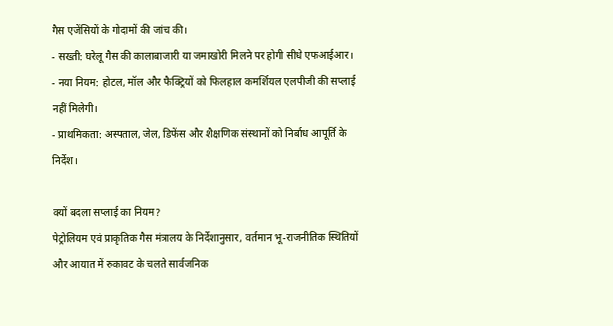गैस एजेंसियों के गोदामों की जांच की।
- सख्ती: घरेलू गैस की कालाबाजारी या जमाखोरी मिलने पर होगी सीधे एफआईआर।
- नया नियम: होटल, मॉल और फैक्ट्रियों को फिलहाल कमर्शियल एलपीजी की सप्लाई नहीं मिलेगी।
- प्राथमिकता: अस्पताल, जेल, डिफेंस और शैक्षणिक संस्थानों को निर्बाध आपूर्ति के निर्देश।

क्यों बदला सप्लाई का नियम?
पेट्रोलियम एवं प्राकृतिक गैस मंत्रालय के निर्देशानुसार, वर्तमान भू-राजनीतिक स्थितियों और आयात में रुकावट के चलते सार्वजनिक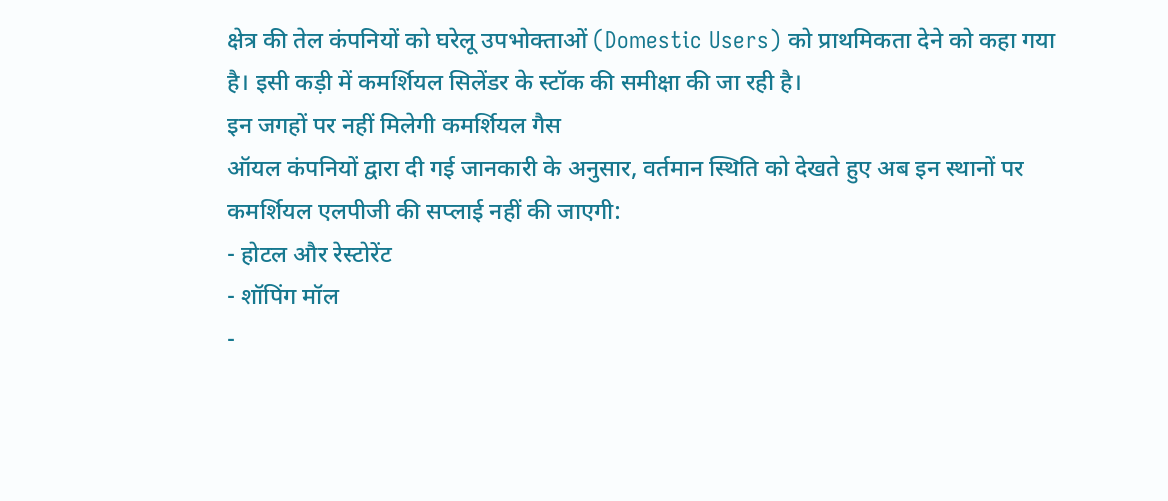क्षेत्र की तेल कंपनियों को घरेलू उपभोक्ताओं (Domestic Users) को प्राथमिकता देने को कहा गया है। इसी कड़ी में कमर्शियल सिलेंडर के स्टॉक की समीक्षा की जा रही है।
इन जगहों पर नहीं मिलेगी कमर्शियल गैस
ऑयल कंपनियों द्वारा दी गई जानकारी के अनुसार, वर्तमान स्थिति को देखते हुए अब इन स्थानों पर कमर्शियल एलपीजी की सप्लाई नहीं की जाएगी:
- होटल और रेस्टोरेंट
- शॉपिंग मॉल
-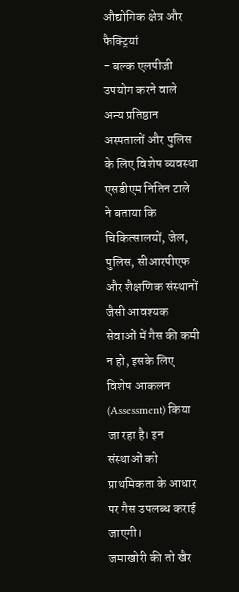औद्योगिक क्षेत्र और फैक्ट्रियां
- बल्क एलपीजी उपयोग करने वाले अन्य प्रतिष्ठान
अस्पतालों और पुलिस के लिए विशेष व्यवस्था
एसडीएम नितिन टाले ने बताया कि चिकित्सालयों, जेल, पुलिस, सीआरपीएफ और शैक्षणिक संस्थानों जैसी आवश्यक सेवाओं में गैस की कमी न हो, इसके लिए विशेष आकलन (Assessment) किया जा रहा है। इन संस्थाओं को प्राथमिकता के आधार पर गैस उपलब्ध कराई जाएगी।
जमाखोरी की तो खैर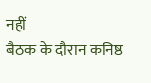नहीं
बैठक के दौरान कनिष्ठ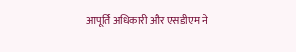आपूर्ति अधिकारी और एसडीएम ने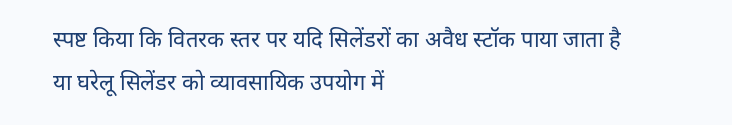स्पष्ट किया कि वितरक स्तर पर यदि सिलेंडरों का अवैध स्टॉक पाया जाता है या घरेलू सिलेंडर को व्यावसायिक उपयोग में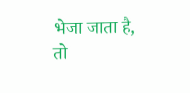भेजा जाता है, तो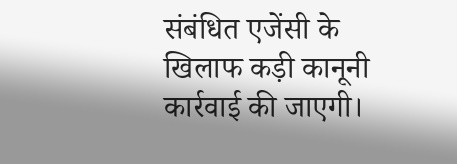संबंधित एजेंसी के खिलाफ कड़ी कानूनी कार्रवाई की जाएगी।